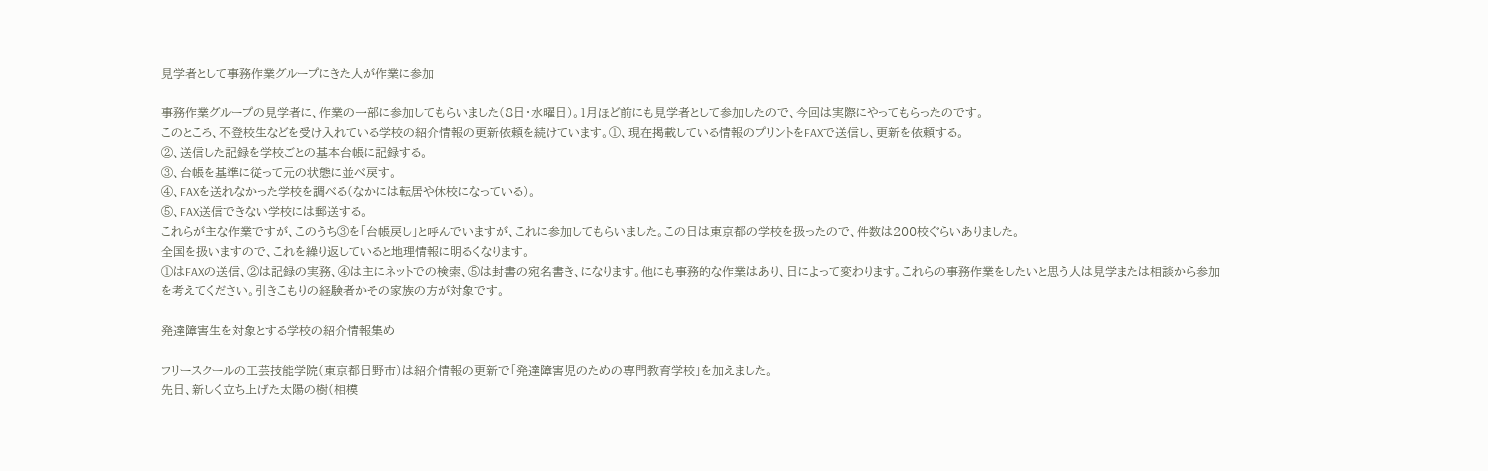見学者として事務作業グループにきた人が作業に参加

事務作業グループの見学者に、作業の一部に参加してもらいました(8日・水曜日)。1月ほど前にも見学者として参加したので、今回は実際にやってもらったのです。
このところ、不登校生などを受け入れている学校の紹介情報の更新依頼を続けています。①、現在掲載している情報のプリントをFAXで送信し、更新を依頼する。
②、送信した記録を学校ごとの基本台帳に記録する。
③、台帳を基準に従って元の状態に並べ戻す。
④、FAXを送れなかった学校を調べる(なかには転居や休校になっている)。
⑤、FAX送信できない学校には郵送する。
これらが主な作業ですが、このうち③を「台帳戻し」と呼んでいますが、これに参加してもらいました。この日は東京都の学校を扱ったので、件数は200校ぐらいありました。
全国を扱いますので、これを繰り返していると地理情報に明るくなります。
①はFAXの送信、②は記録の実務、④は主にネットでの検索、⑤は封書の宛名書き、になります。他にも事務的な作業はあり、日によって変わります。これらの事務作業をしたいと思う人は見学または相談から参加を考えてください。引きこもりの経験者かその家族の方が対象です。

発達障害生を対象とする学校の紹介情報集め

フリースクールの工芸技能学院(東京都日野市)は紹介情報の更新で「発達障害児のための専門教育学校」を加えました。
先日、新しく立ち上げた太陽の樹(相模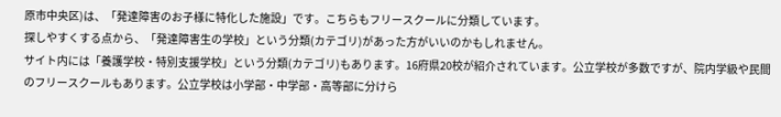原市中央区)は、「発達障害のお子様に特化した施設」です。こちらもフリースクールに分類しています。
探しやすくする点から、「発達障害生の学校」という分類(カテゴリ)があった方がいいのかもしれません。
サイト内には「養護学校・特別支援学校」という分類(カテゴリ)もあります。16府県20校が紹介されています。公立学校が多数ですが、院内学級や民間のフリースクールもあります。公立学校は小学部・中学部・高等部に分けら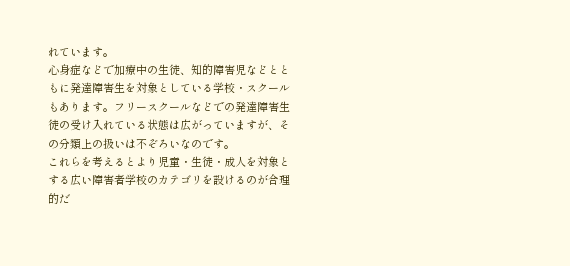れています。
心身症などで加療中の生徒、知的障害児などとともに発達障害生を対象としている学校・スクールもあります。フリースクールなどでの発達障害生徒の受け入れている状態は広がっていますが、その分類上の扱いは不ぞろいなのです。
これらを考えるとより児童・生徒・成人を対象とする広い障害者学校のカテゴリを設けるのが合理的だ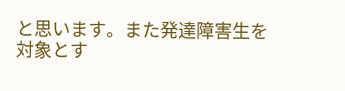と思います。また発達障害生を対象とす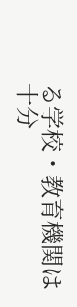る学校・教育機関は十分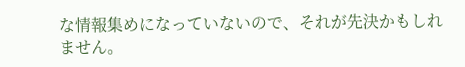な情報集めになっていないので、それが先決かもしれません。